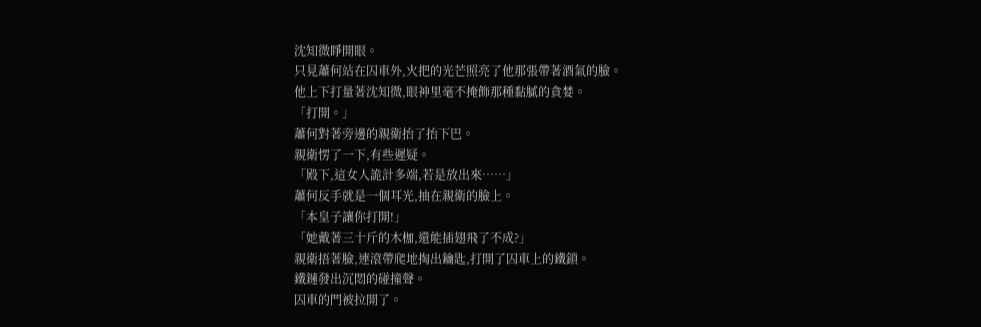沈知微睜開眼。
只見蕭何站在囚車外,火把的光芒照亮了他那張帶著酒氣的臉。
他上下打量著沈知微,眼神里毫不掩飾那種黏膩的貪婪。
「打開。」
蕭何對著旁邊的親衛抬了抬下巴。
親衛愣了一下,有些遲疑。
「殿下,這女人詭計多端,若是放出來……」
蕭何反手就是一個耳光,抽在親衛的臉上。
「本皇子讓你打開!」
「她戴著三十斤的木枷,還能插翅飛了不成?」
親衛捂著臉,連滾帶爬地掏出鑰匙,打開了囚車上的鐵鎖。
鐵鏈發出沉悶的碰撞聲。
囚車的門被拉開了。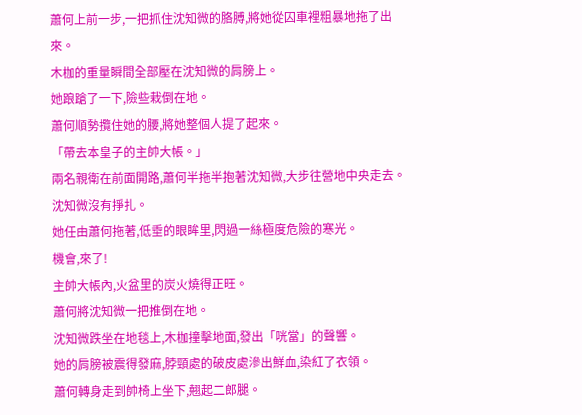蕭何上前一步,一把抓住沈知微的胳膊,將她從囚車裡粗暴地拖了出來。
木枷的重量瞬間全部壓在沈知微的肩膀上。
她踉蹌了一下,險些栽倒在地。
蕭何順勢攬住她的腰,將她整個人提了起來。
「帶去本皇子的主帥大帳。」
兩名親衛在前面開路,蕭何半拖半抱著沈知微,大步往營地中央走去。
沈知微沒有掙扎。
她任由蕭何拖著,低垂的眼眸里,閃過一絲極度危險的寒光。
機會,來了!
主帥大帳內,火盆里的炭火燒得正旺。
蕭何將沈知微一把推倒在地。
沈知微跌坐在地毯上,木枷撞擊地面,發出「咣當」的聲響。
她的肩膀被震得發麻,脖頸處的破皮處滲出鮮血,染紅了衣領。
蕭何轉身走到帥椅上坐下,翹起二郎腿。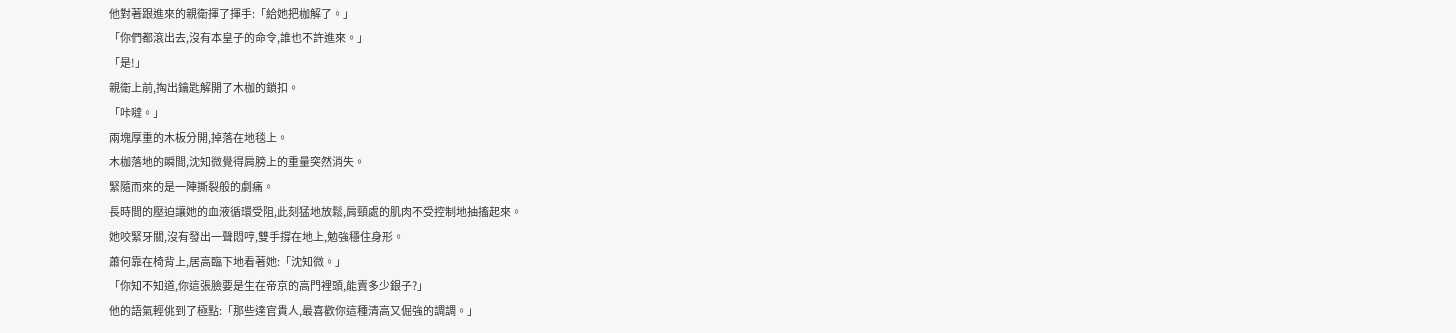他對著跟進來的親衛揮了揮手:「給她把枷解了。」
「你們都滾出去,沒有本皇子的命令,誰也不許進來。」
「是!」
親衛上前,掏出鑰匙解開了木枷的鎖扣。
「咔噠。」
兩塊厚重的木板分開,掉落在地毯上。
木枷落地的瞬間,沈知微覺得肩膀上的重量突然消失。
緊隨而來的是一陣撕裂般的劇痛。
長時間的壓迫讓她的血液循環受阻,此刻猛地放鬆,肩頸處的肌肉不受控制地抽搐起來。
她咬緊牙關,沒有發出一聲悶哼,雙手撐在地上,勉強穩住身形。
蕭何靠在椅背上,居高臨下地看著她:「沈知微。」
「你知不知道,你這張臉要是生在帝京的高門裡頭,能賣多少銀子?」
他的語氣輕佻到了極點:「那些達官貴人,最喜歡你這種清高又倔強的調調。」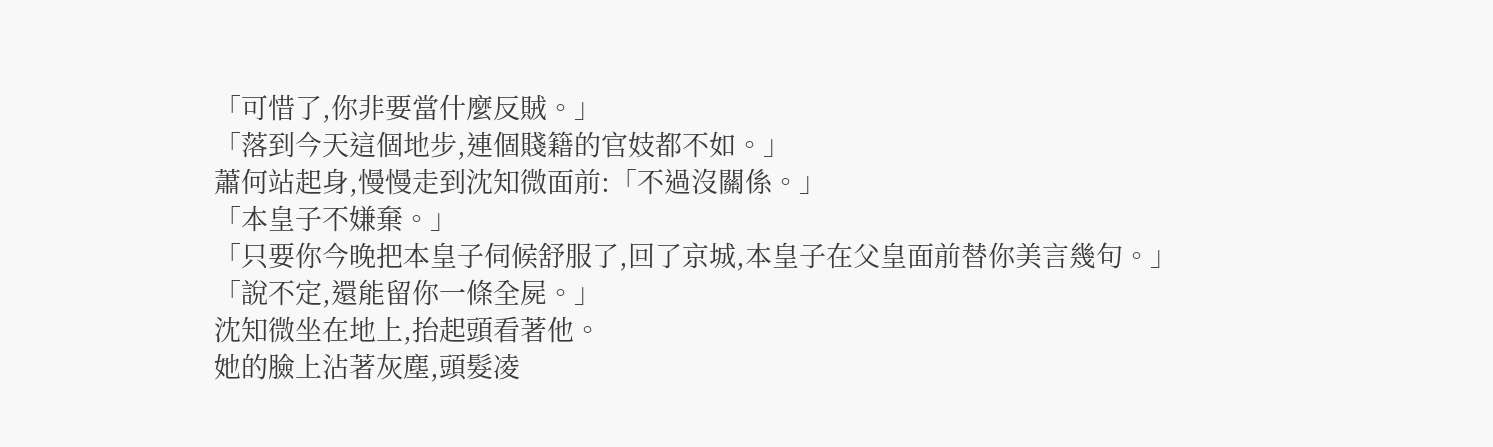「可惜了,你非要當什麼反賊。」
「落到今天這個地步,連個賤籍的官妓都不如。」
蕭何站起身,慢慢走到沈知微面前:「不過沒關係。」
「本皇子不嫌棄。」
「只要你今晚把本皇子伺候舒服了,回了京城,本皇子在父皇面前替你美言幾句。」
「說不定,還能留你一條全屍。」
沈知微坐在地上,抬起頭看著他。
她的臉上沾著灰塵,頭髮凌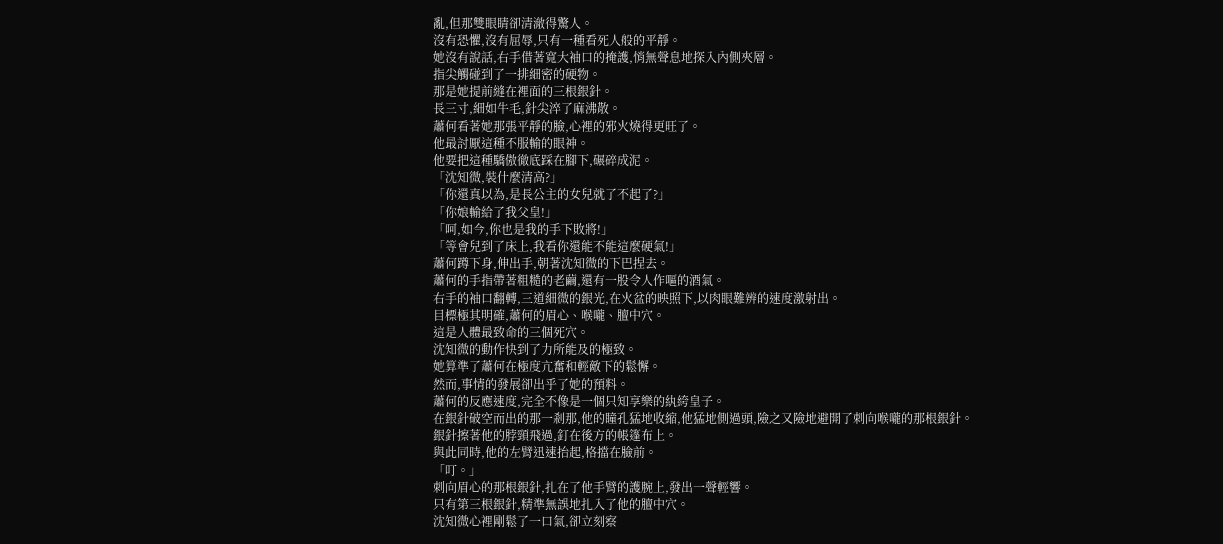亂,但那雙眼睛卻清澈得驚人。
沒有恐懼,沒有屈辱,只有一種看死人般的平靜。
她沒有說話,右手借著寬大袖口的掩護,悄無聲息地探入內側夾層。
指尖觸碰到了一排細密的硬物。
那是她提前縫在裡面的三根銀針。
長三寸,細如牛毛,針尖淬了麻沸散。
蕭何看著她那張平靜的臉,心裡的邪火燒得更旺了。
他最討厭這種不服輸的眼神。
他要把這種驕傲徹底踩在腳下,碾碎成泥。
「沈知微,裝什麼清高?」
「你還真以為,是長公主的女兒就了不起了?」
「你娘輸給了我父皇!」
「呵,如今,你也是我的手下敗將!」
「等會兒到了床上,我看你還能不能這麼硬氣!」
蕭何蹲下身,伸出手,朝著沈知微的下巴捏去。
蕭何的手指帶著粗糙的老繭,還有一股令人作嘔的酒氣。
右手的袖口翻轉,三道細微的銀光,在火盆的映照下,以肉眼難辨的速度激射出。
目標極其明確,蕭何的眉心、喉嚨、膻中穴。
這是人體最致命的三個死穴。
沈知微的動作快到了力所能及的極致。
她算準了蕭何在極度亢奮和輕敵下的鬆懈。
然而,事情的發展卻出乎了她的預料。
蕭何的反應速度,完全不像是一個只知享樂的紈絝皇子。
在銀針破空而出的那一剎那,他的瞳孔猛地收縮,他猛地側過頭,險之又險地避開了刺向喉嚨的那根銀針。
銀針擦著他的脖頸飛過,釘在後方的帳篷布上。
與此同時,他的左臂迅速抬起,格擋在臉前。
「叮。」
刺向眉心的那根銀針,扎在了他手臂的護腕上,發出一聲輕響。
只有第三根銀針,精準無誤地扎入了他的膻中穴。
沈知微心裡剛鬆了一口氣,卻立刻察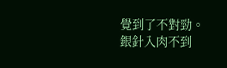覺到了不對勁。
銀針入肉不到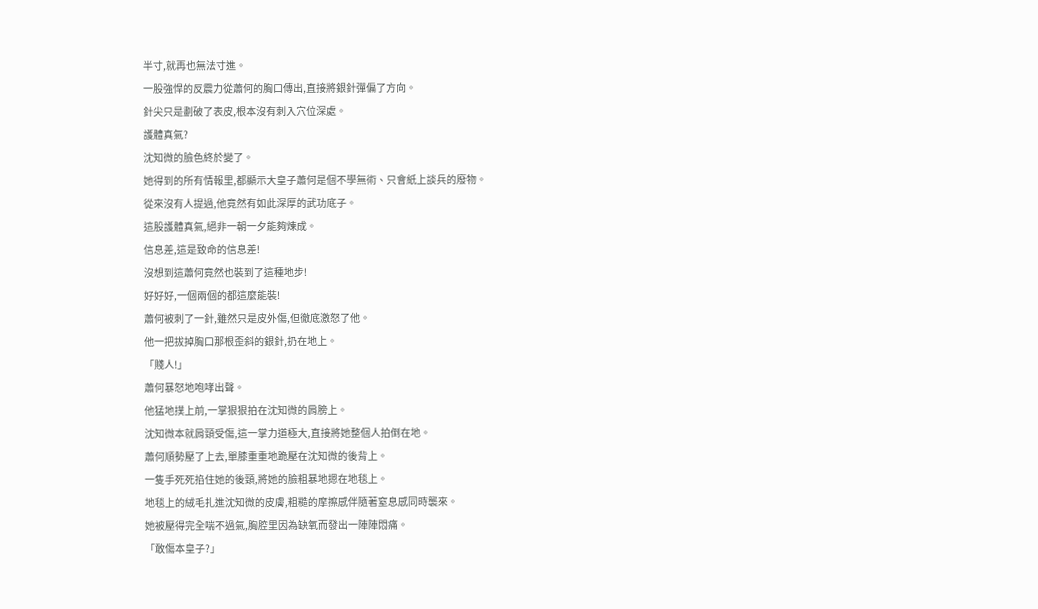半寸,就再也無法寸進。
一股強悍的反震力從蕭何的胸口傳出,直接將銀針彈偏了方向。
針尖只是劃破了表皮,根本沒有刺入穴位深處。
護體真氣?
沈知微的臉色終於變了。
她得到的所有情報里,都顯示大皇子蕭何是個不學無術、只會紙上談兵的廢物。
從來沒有人提過,他竟然有如此深厚的武功底子。
這股護體真氣,絕非一朝一夕能夠煉成。
信息差,這是致命的信息差!
沒想到這蕭何竟然也裝到了這種地步!
好好好,一個兩個的都這麼能裝!
蕭何被刺了一針,雖然只是皮外傷,但徹底激怒了他。
他一把拔掉胸口那根歪斜的銀針,扔在地上。
「賤人!」
蕭何暴怒地咆哮出聲。
他猛地撲上前,一掌狠狠拍在沈知微的肩膀上。
沈知微本就肩頸受傷,這一掌力道極大,直接將她整個人拍倒在地。
蕭何順勢壓了上去,單膝重重地跪壓在沈知微的後背上。
一隻手死死掐住她的後頸,將她的臉粗暴地摁在地毯上。
地毯上的絨毛扎進沈知微的皮膚,粗糙的摩擦感伴隨著窒息感同時襲來。
她被壓得完全喘不過氣,胸腔里因為缺氧而發出一陣陣悶痛。
「敢傷本皇子?」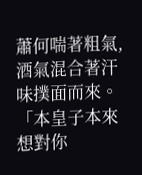蕭何喘著粗氣,酒氣混合著汗味撲面而來。
「本皇子本來想對你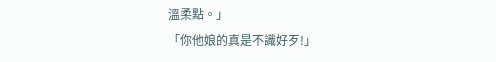溫柔點。」
「你他娘的真是不識好歹!」